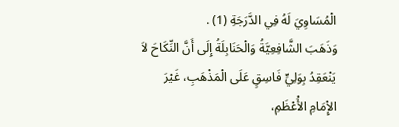الْمُسَاوِيَ لَهُ فِي الدَّرَجَةِ (1) .
وَذَهَبَ الشَّافِعِيَّةُ وَالْحَنَابِلَةُ إِلَى أَنَّ النِّكَاحَ لاَ يَنْعَقِدُ بِوَلِيٍّ فَاسِقٍ عَلَى الْمَذْهَبِ، غَيْرَ الإِْمَامِ الأَْعْظَمِ،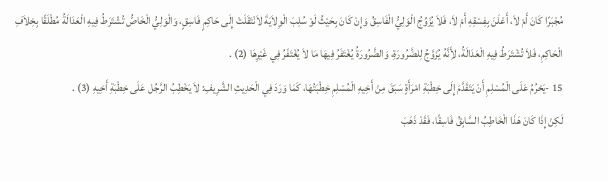مُجْبَرًا كَانَ أَمْ لاَ، أَعْلَنَ بِفِسْقِهِ أَمْ لاَ، فَلاَ يُزَوِّجُ الْوَلِيُّ الْفَاسِقُ وَإِنْ كَانَ بِحَيْثُ لَوْ سُلِبَ الْوِلاَيَةَ لاَنْتَقَلَتْ إِلَى حَاكِمٍ فَاسِقٍ، وَالْوَلِيُّ الْخَاصُّ تُشْتَرَطُ فِيهِ الْعَدَالَةُ مُطْلَقًا بِخِلاَفِ الْحَاكِمِ، فَلاَ تُشْتَرَطُ فِيهِ الْعَدَالَةُ، لأَِنَّهُ يُزَوَّجُ لِلضَّرُورَةِ، وَالضَّرُورَةُ يُغْتَفَرُ فِيهَا مَا لاَ يُغْتَفَرُ فِي غَيْرِهَا (2) .
15 -يَحْرُمُ عَلَى الْمُسْلِمِ أَنْ يَتَقَدَّمَ إِلَى خِطْبَةِ امْرَأَةٍ سَبَقَ مِنْ أَخِيهِ الْمُسْلِمِ خِطْبَتُهَا، كَمَا وَرَدَ فِي الْحَدِيثِ الشَّرِيفِ: لاَ يَخْطِبُ الرَّجُل عَلَى خِطْبَةِ أَخِيهِ (3) .
لَكِنْ إِذَا كَانَ هَذَا الْخَاطِبُ السَّابِقُ فَاسِقًا، فَقَدْ ذَهَبَ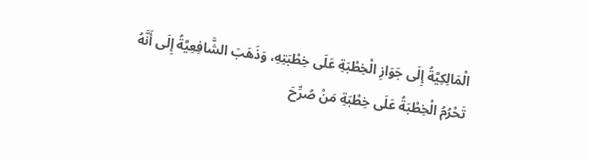الْمَالِكِيَّةُ إِلَى جَوَازِ الْخِطْبَةِ عَلَى خِطْبَتِهِ، وَذَهَبَ الشَّافِعِيَّةُ إِلَى أَنَّهُ تَحْرُمُ الْخِطْبَةُ عَلَى خِطْبَةِ مَنْ صُرِّحَ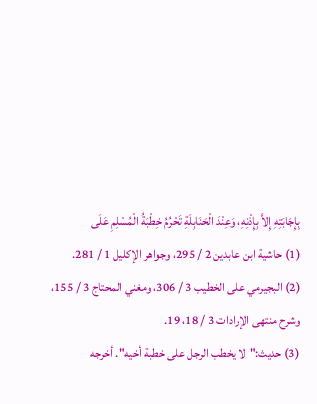بِإِجَابَتِهِ إِلاَّ بِإِذْنِهِ، وَعِنْدَ الْحَنَابِلَةِ تَحْرُمُ خِطْبَةُ الْمُسْلِمِ عَلَى
(1) حاشية ابن عابدين 2 / 295، وجواهر الإكليل 1 / 281.
(2) البجيرمي على الخطيب 3 / 306، ومغني المحتاج 3 / 155، وشرح منتهى الإرادات 3 / 18، 19.
(3) حديث:"لا يخطب الرجل على خطبة أخيه". أخرجه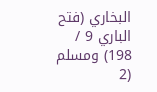البخاري (فتح الباري 9 / 198) ومسلم (2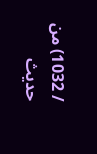/ 1032) من حديث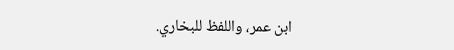ابن عمر، واللفظ للبخاري.